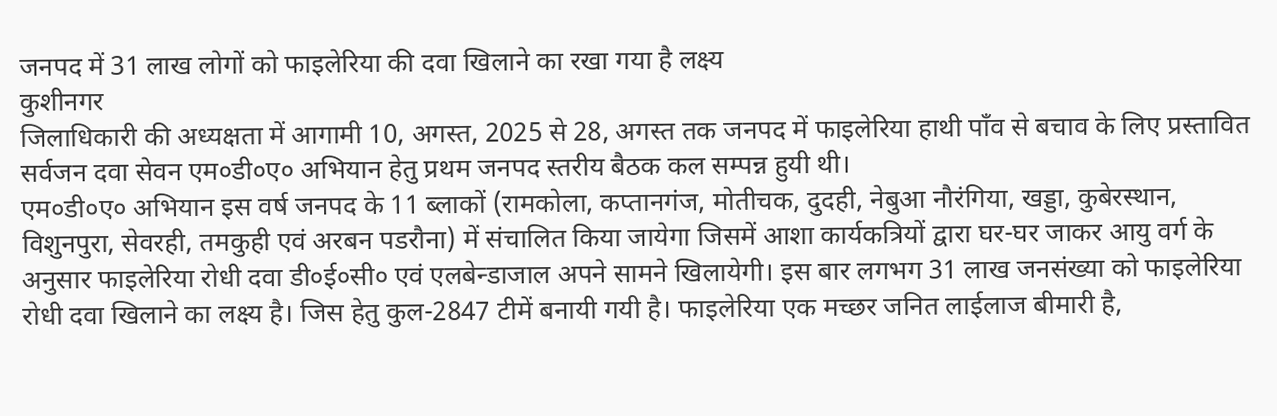जनपद में 31 लाख लोगों को फाइलेरिया की दवा खिलाने का रखा गया है लक्ष्य
कुशीनगर
जिलाधिकारी की अध्यक्षता में आगामी 10, अगस्त, 2025 से 28, अगस्त तक जनपद में फाइलेरिया हाथी पाँव से बचाव के लिए प्रस्तावित सर्वजन दवा सेवन एम०डी०ए० अभियान हेतु प्रथम जनपद स्तरीय बैठक कल सम्पन्न हुयी थी।
एम०डी०ए० अभियान इस वर्ष जनपद के 11 ब्लाकों (रामकोला, कप्तानगंज, मोतीचक, दुदही, नेबुआ नौरंगिया, खड्डा, कुबेरस्थान, विशुनपुरा, सेवरही, तमकुही एवं अरबन पडरौना) में संचालित किया जायेगा जिसमें आशा कार्यकत्रियों द्वारा घर-घर जाकर आयु वर्ग के अनुसार फाइलेरिया रोधी दवा डी०ई०सी० एवं एलबेन्डाजाल अपने सामने खिलायेगी। इस बार लगभग 31 लाख जनसंख्या को फाइलेरिया रोधी दवा खिलाने का लक्ष्य है। जिस हेतु कुल-2847 टीमें बनायी गयी है। फाइलेरिया एक मच्छर जनित लाईलाज बीमारी है,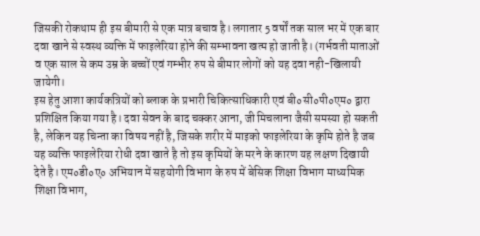जिसकी रोकथाम ही इस बीमारी से एक मात्र बचाव है। लगातार 5 वर्षों तक साल भर में एक बार दवा खाने से स्वस्थ व्यक्ति में फाइलेरिया होने की सम्भावना खत्म हो जाती है। (गर्भवती माताओं व एक साल से कम उम्र के बच्चों एवं गम्भीर रुप से बीमार लोगों को यह दवा नही-खिलायी जायेगी।
इस हेतु आशा कार्यकत्रियों को ब्लाक के प्रभारी चिकित्साधिकारी एवं बी०सी०पी०एम० द्वारा प्रशिक्षित किया गया है। दवा सेवन के बाद चक्कर आना, जी मिचलाना जैसी समस्या हो सकती है, लेकिन यह चिन्ता का विषय नहीं है, जिसके शरीर में माइको फाइलेरिया के कृमि होते है जब यह व्यक्ति फाइलेरिया रोधी दवा खाते है तो इस कृमियों के मरने के कारण यह लक्षण दिखायी देते है। एम०डी०ए० अभियान में सहयोगी विभाग के रुप में बेसिक शिक्षा विभाग माध्यमिक शिक्षा विभाग,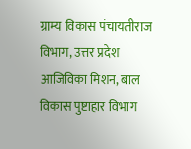ग्राम्य विकास पंचायतीराज विभाग, उत्तर प्रदेश आजिविका मिशन, बाल विकास पुष्टाहार विभाग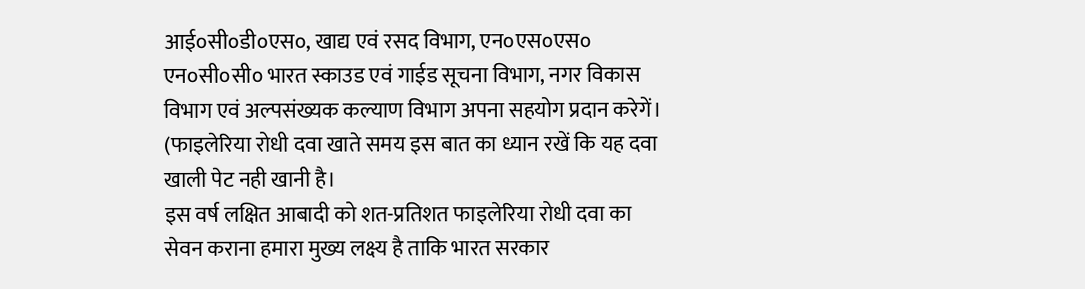आई०सी०डी०एस०, खाद्य एवं रसद विभाग, एन०एस०एस० एन०सी०सी० भारत स्काउड एवं गाईड सूचना विभाग, नगर विकास विभाग एवं अल्पसंख्यक कल्याण विभाग अपना सहयोग प्रदान करेगें। (फाइलेरिया रोधी दवा खाते समय इस बात का ध्यान रखें कि यह दवा खाली पेट नही खानी है।
इस वर्ष लक्षित आबादी को शत-प्रतिशत फाइलेरिया रोधी दवा का सेवन कराना हमारा मुख्य लक्ष्य है ताकि भारत सरकार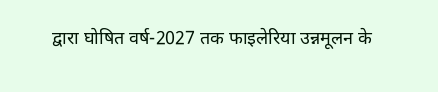द्वारा घोषित वर्ष-2027 तक फाइलेरिया उन्नमूलन के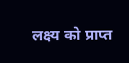लक्ष्य को प्राप्त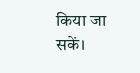किया जा सकें।